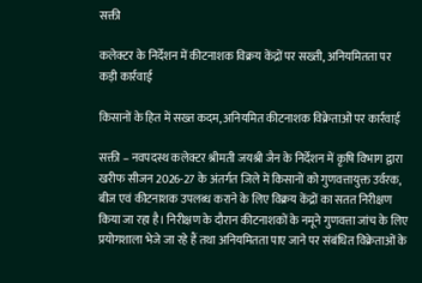सक्ती

कलेक्टर के निर्देशन में कीटनाशक विक्रय केंद्रों पर सख्ती, अनियमितता पर कड़ी कार्रवाई

किसानों के हित में सख्त कदम, अनियमित कीटनाशक विक्रेताओं पर कार्रवाई

सक्ती – नवपदस्थ कलेक्टर श्रीमती जयश्री जैन के निर्देशन में कृषि विभाग द्वारा खरीफ सीजन 2026-27 के अंतर्गत जिले में किसानों को गुणवत्तायुक्त उर्वरक, बीज एवं कीटनाशक उपलब्ध कराने के लिए विक्रय केंद्रों का सतत निरीक्षण किया जा रहा है। निरीक्षण के दौरान कीटनाशकों के नमूने गुणवत्ता जांच के लिए प्रयोगशाला भेजे जा रहे हैं तथा अनियमितता पाए जाने पर संबंधित विक्रेताओं के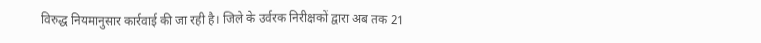विरुद्ध नियमानुसार कार्रवाई की जा रही है। जिले के उर्वरक निरीक्षकों द्वारा अब तक 21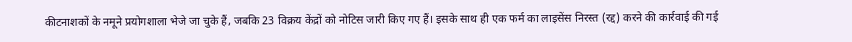कीटनाशकों के नमूने प्रयोगशाला भेजे जा चुके हैं, जबकि 23 विक्रय केंद्रों को नोटिस जारी किए गए हैं। इसके साथ ही एक फर्म का लाइसेंस निरस्त (रद्द) करने की कार्रवाई की गई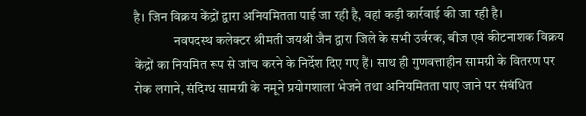है। जिन विक्रय केंद्रों द्वारा अनियमितता पाई जा रही है, वहां कड़ी कार्रवाई की जा रही है।
               नवपदस्थ कलेक्टर श्रीमती जयश्री जैन द्वारा जिले के सभी उर्वरक, बीज एवं कीटनाशक विक्रय केंद्रों का नियमित रूप से जांच करने के निर्देश दिए गए हैं। साथ ही गुणवत्ताहीन सामग्री के वितरण पर रोक लगाने, संदिग्ध सामग्री के नमूने प्रयोगशाला भेजने तथा अनियमितता पाए जाने पर संबंधित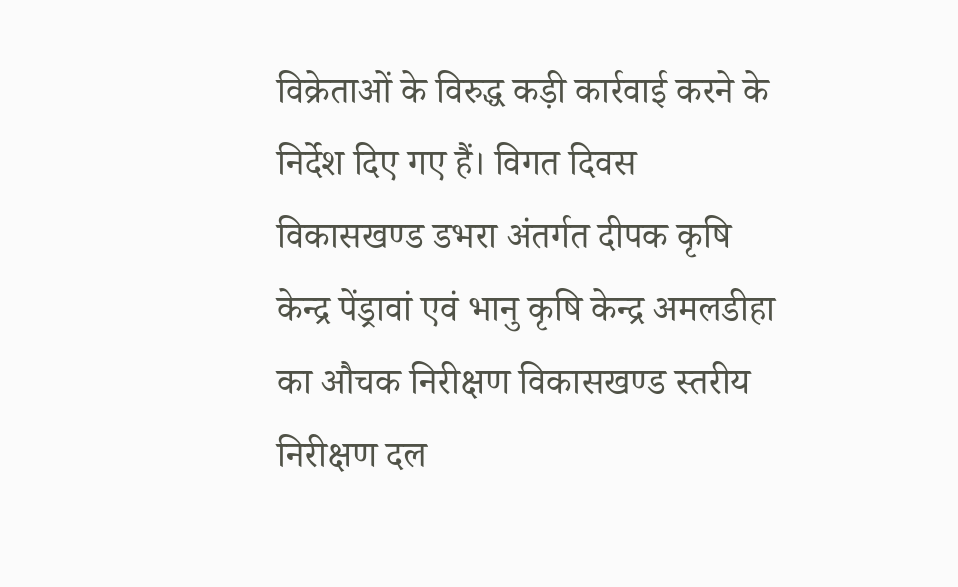विक्रेताओं के विरुद्ध कड़ी कार्रवाई करने के निर्देश दिए गए हैं। विगत दिवस विकासखण्ड डभरा अंतर्गत दीपक कृषि केन्द्र पेंड्रावां एवं भानु कृषि केन्द्र अमलडीहा का औचक निरीक्षण विकासखण्ड स्तरीय निरीक्षण दल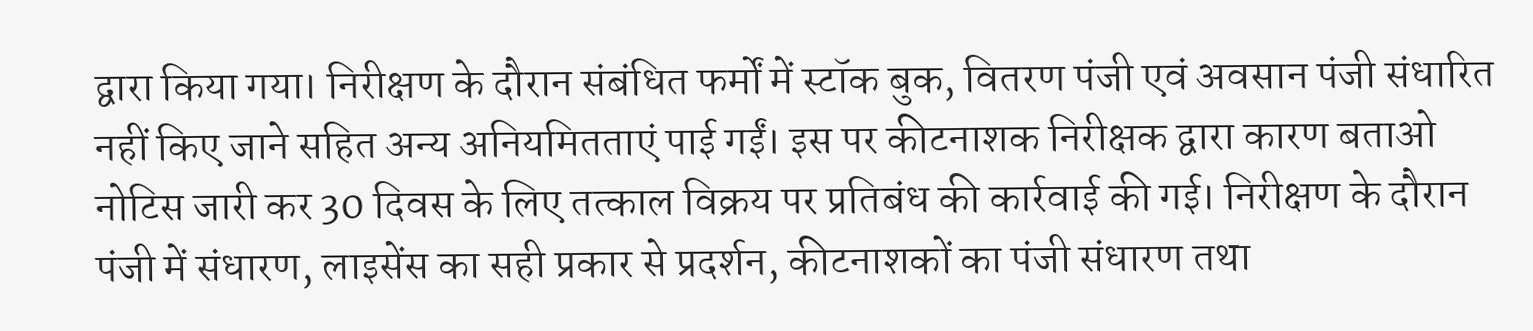द्वारा किया गया। निरीक्षण के दौरान संबंधित फर्मों में स्टॉक बुक, वितरण पंजी एवं अवसान पंजी संधारित नहीं किए जाने सहित अन्य अनियमितताएं पाई गईं। इस पर कीटनाशक निरीक्षक द्वारा कारण बताओ नोटिस जारी कर 30 दिवस के लिए तत्काल विक्रय पर प्रतिबंध की कार्रवाई की गई। निरीक्षण के दौरान पंजी में संधारण, लाइसेंस का सही प्रकार से प्रदर्शन, कीटनाशकों का पंजी संधारण तथा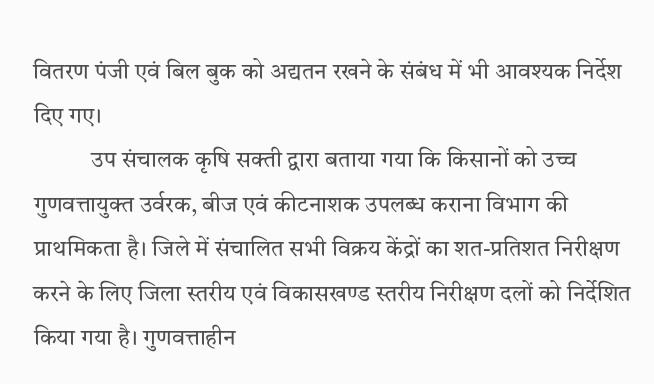वितरण पंजी एवं बिल बुक को अद्यतन रखने के संबंध में भी आवश्यक निर्देश दिए गए।
            उप संचालक कृषि सक्ती द्वारा बताया गया कि किसानों को उच्च गुणवत्तायुक्त उर्वरक, बीज एवं कीटनाशक उपलब्ध कराना विभाग की प्राथमिकता है। जिले में संचालित सभी विक्रय केंद्रों का शत-प्रतिशत निरीक्षण करने के लिए जिला स्तरीय एवं विकासखण्ड स्तरीय निरीक्षण दलों को निर्देशित किया गया है। गुणवत्ताहीन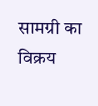सामग्री का विक्रय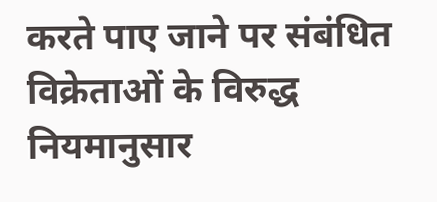करते पाए जाने पर संबंधित विक्रेताओं के विरुद्ध नियमानुसार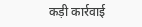कड़ी कार्रवाई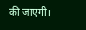की जाएगी।